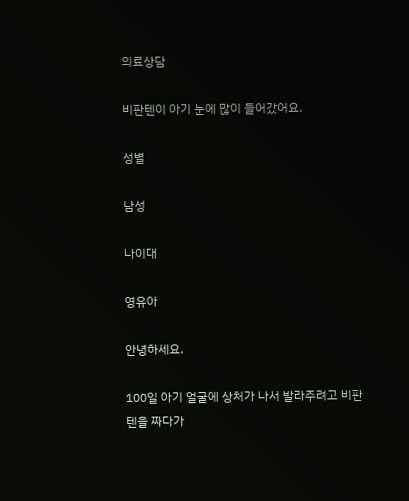의료상담

비판텐이 아기 눈에 많이 들어갔어요.

성별

남성

나이대

영유아

안녕하세요.

100일 아기 얼굴에 상처가 나서 발라주려고 비판텐을 짜다가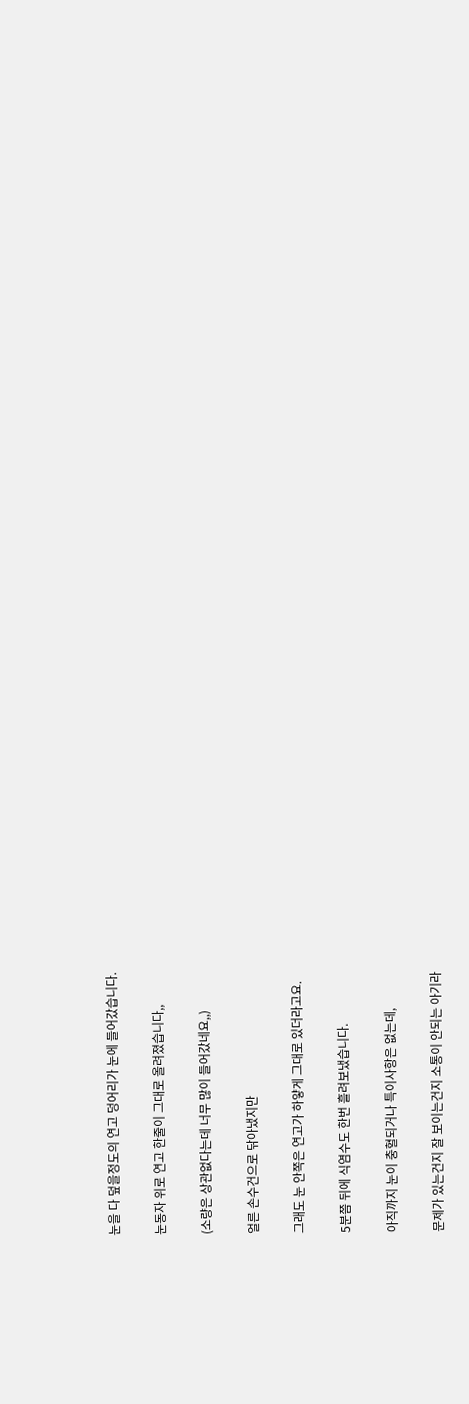눈을 다 덮을정도의 연고 덩어리가 눈에 들어갔습니다.

눈동자 위로 연고 한줄이 그대로 올려졌습니다,,

(소량은 상관없다는데 너무 많이 들어갔네요,,)

얼른 손수건으로 닦아냈지만

그래도 눈 안쪽은 연고가 하얗게 그대로 있더라고요.

5분쯤 뒤에 식염수도 한번 흘려보냈습니다.

아직까지 눈이 충혈되거나 특이사항은 없는데,

문제가 있는건지 잘 보이는건지 소통이 안되는 아기라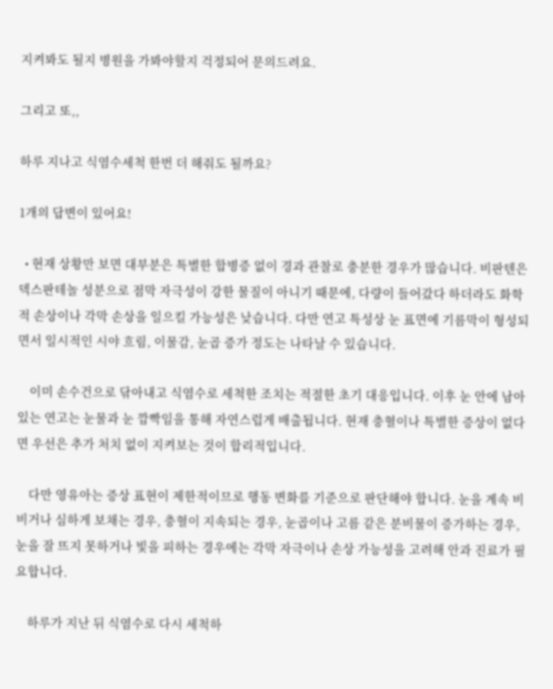지켜봐도 될지 병원을 가봐야할지 걱정되어 문의드려요.

그리고 또,,

하루 지나고 식염수세척 한번 더 해줘도 될까요?

1개의 답변이 있어요!

  • 현재 상황만 보면 대부분은 특별한 합병증 없이 경과 관찰로 충분한 경우가 많습니다. 비판텐은 덱스판테놀 성분으로 점막 자극성이 강한 물질이 아니기 때문에, 다량이 들어갔다 하더라도 화학적 손상이나 각막 손상을 일으킬 가능성은 낮습니다. 다만 연고 특성상 눈 표면에 기름막이 형성되면서 일시적인 시야 흐림, 이물감, 눈곱 증가 정도는 나타날 수 있습니다.

    이미 손수건으로 닦아내고 식염수로 세척한 조치는 적절한 초기 대응입니다. 이후 눈 안에 남아있는 연고는 눈물과 눈 깜빡임을 통해 자연스럽게 배출됩니다. 현재 충혈이나 특별한 증상이 없다면 우선은 추가 처치 없이 지켜보는 것이 합리적입니다.

    다만 영유아는 증상 표현이 제한적이므로 행동 변화를 기준으로 판단해야 합니다. 눈을 계속 비비거나 심하게 보채는 경우, 충혈이 지속되는 경우, 눈곱이나 고름 같은 분비물이 증가하는 경우, 눈을 잘 뜨지 못하거나 빛을 피하는 경우에는 각막 자극이나 손상 가능성을 고려해 안과 진료가 필요합니다.

    하루가 지난 뒤 식염수로 다시 세척하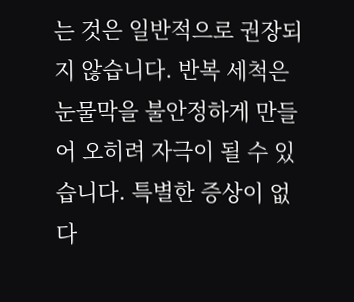는 것은 일반적으로 권장되지 않습니다. 반복 세척은 눈물막을 불안정하게 만들어 오히려 자극이 될 수 있습니다. 특별한 증상이 없다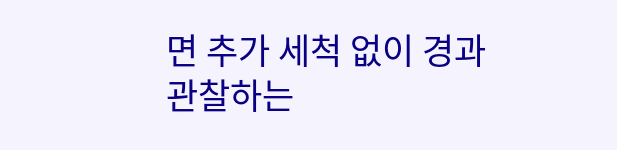면 추가 세척 없이 경과 관찰하는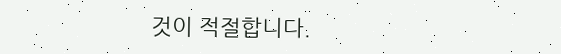것이 적절합니다.